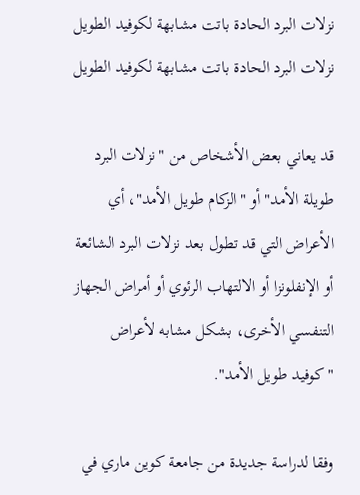نزلات البرد الحادة باتت مشابهة لكوفيد الطويل
نزلات البرد الحادة باتت مشابهة لكوفيد الطويل

قد يعاني بعض الأشخاص من "نزلات البرد طويلة الأمد" أو "الزكام طويل الأمد"، أي الأعراض التي قد تطول بعد نزلات البرد الشائعة أو الإنفلونزا أو الالتهاب الرئوي أو أمراض الجهاز التنفسي الأخرى، بشكل مشابه لأعراض "كوفيد طويل الأمد".

وفقا لدراسة جديدة من جامعة كوين ماري في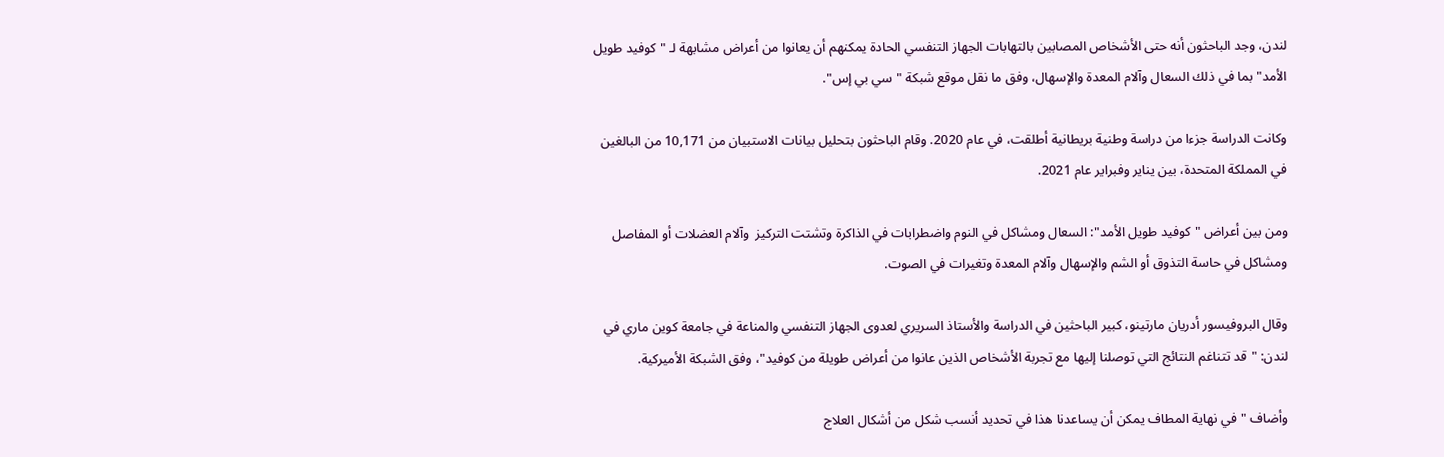لندن، وجد الباحثون أنه حتى الأشخاص المصابين بالتهابات الجهاز التنفسي الحادة يمكنهم أن يعانوا من أعراض مشابهة لـ "كوفيد طويل الأمد" بما في ذلك السعال وآلام المعدة والإسهال، وفق ما نقل موقع شبكة "سي بي إس".

وكانت الدراسة جزءا من دراسة وطنية بريطانية أطلقت، في عام 2020. وقام الباحثون بتحليل بيانات الاستبيان من 10,171 من البالغين في المملكة المتحدة، بين يناير وفبراير عام 2021.

ومن بين أعراض "كوفيد طويل الأمد": السعال ومشاكل في النوم واضطرابات في الذاكرة وتشتت التركيز  وآلام العضلات أو المفاصل ومشاكل في حاسة التذوق أو الشم والإسهال وآلام المعدة وتغيرات في الصوت.

وقال البروفيسور أدريان مارتينو، كبير الباحثين في الدراسة والأستاذ السريري لعدوى الجهاز التنفسي والمناعة في جامعة كوين ماري في لندن: "قد تتناغم النتائج التي توصلنا إليها مع تجربة الأشخاص الذين عانوا من أعراض طويلة من كوفيد"، وفق الشبكة الأميركية.

وأضاف "في نهاية المطاف يمكن أن يساعدنا هذا في تحديد أنسب شكل من أشكال العلاج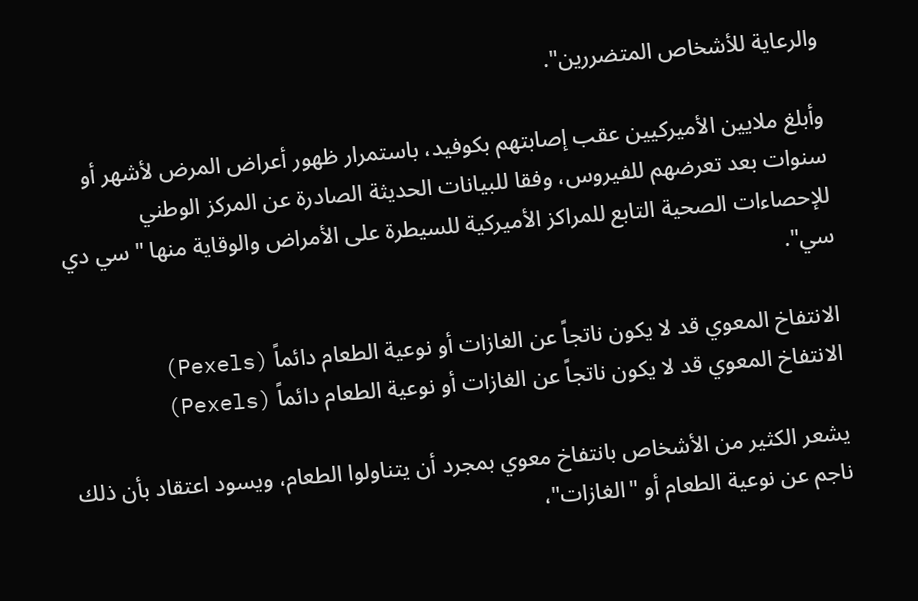والرعاية للأشخاص المتضررين".

وأبلغ ملايين الأميركيين عقب إصابتهم بكوفيد، باستمرار ظهور أعراض المرض لأشهر أو سنوات بعد تعرضهم للفيروس، وفقا للبيانات الحديثة الصادرة عن المركز الوطني للإحصاءات الصحية التابع للمراكز الأميركية للسيطرة على الأمراض والوقاية منها "سي دي سي".

الانتفاخ المعوي قد لا يكون ناتجاً عن الغازات أو نوعية الطعام دائماً (Pexels)
الانتفاخ المعوي قد لا يكون ناتجاً عن الغازات أو نوعية الطعام دائماً (Pexels)

يشعر الكثير من الأشخاص بانتفاخ معوي بمجرد أن يتناولوا الطعام، ويسود اعتقاد بأن ذلك ناجم عن نوعية الطعام أو "الغازات"،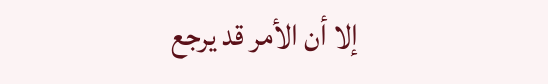إلا أن الأمر قد يرجع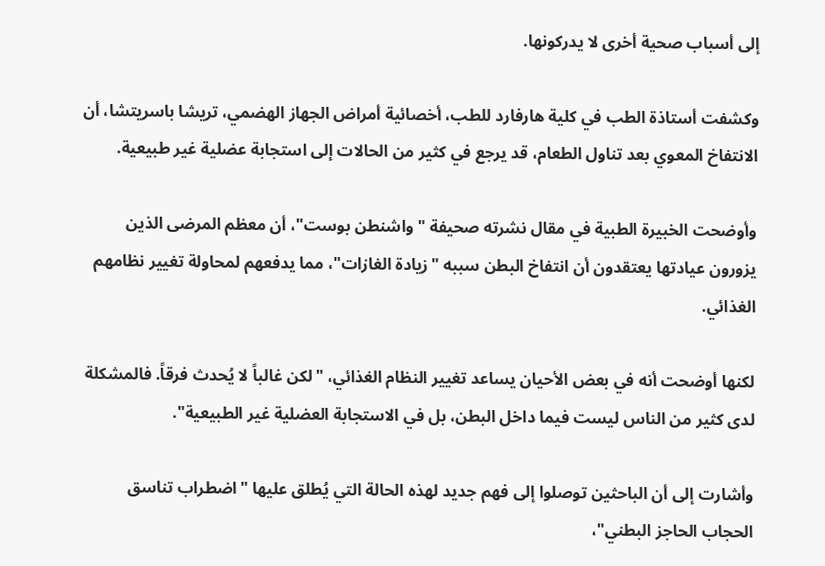إلى أسباب صحية أخرى لا يدركونها.

وكشفت أستاذة الطب في كلية هارفارد للطب، أخصائية أمراض الجهاز الهضمي، تريشا باسريتشا، أن الانتفاخ المعوي بعد تناول الطعام، قد يرجع في كثير من الحالات إلى استجابة عضلية غير طبيعية.

وأوضحت الخبيرة الطبية في مقال نشرته صحيفة "واشنطن بوست"، أن معظم المرضى الذين يزورون عيادتها يعتقدون أن انتفاخ البطن سببه "زيادة الغازات"، مما يدفعهم لمحاولة تغيير نظامهم الغذائي.

لكنها أوضحت أنه في بعض الأحيان يساعد تغيير النظام الغذائي، "لكن غالباً لا يُحدث فرقاً. فالمشكلة لدى كثير من الناس ليست فيما داخل البطن، بل في الاستجابة العضلية غير الطبيعية".

وأشارت إلى أن الباحثين توصلوا إلى فهم جديد لهذه الحالة التي يُطلق عليها "اضطراب تناسق الحجاب الحاجز البطني"،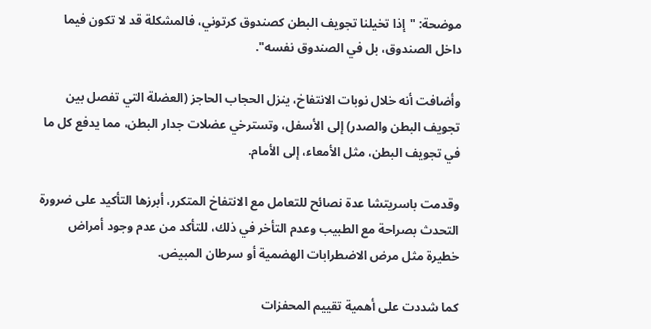موضحة: "إذا تخيلنا تجويف البطن كصندوق كرتوني، فالمشكلة قد لا تكون فيما داخل الصندوق، بل في الصندوق نفسه".

وأضافت أنه خلال نوبات الانتفاخ، ينزل الحجاب الحاجز (العضلة التي تفصل بين تجويف البطن والصدر) إلى الأسفل، وتسترخي عضلات جدار البطن، مما يدفع كل ما في تجويف البطن، مثل الأمعاء، إلى الأمام.

وقدمت باسريتشا عدة نصائح للتعامل مع الانتفاخ المتكرر، أبرزها التأكيد على ضرورة التحدث بصراحة مع الطبيب وعدم التأخر في ذلك، للتأكد من عدم وجود أمراض خطيرة مثل مرض الاضطرابات الهضمية أو سرطان المبيض.

كما شددت على أهمية تقييم المحفزات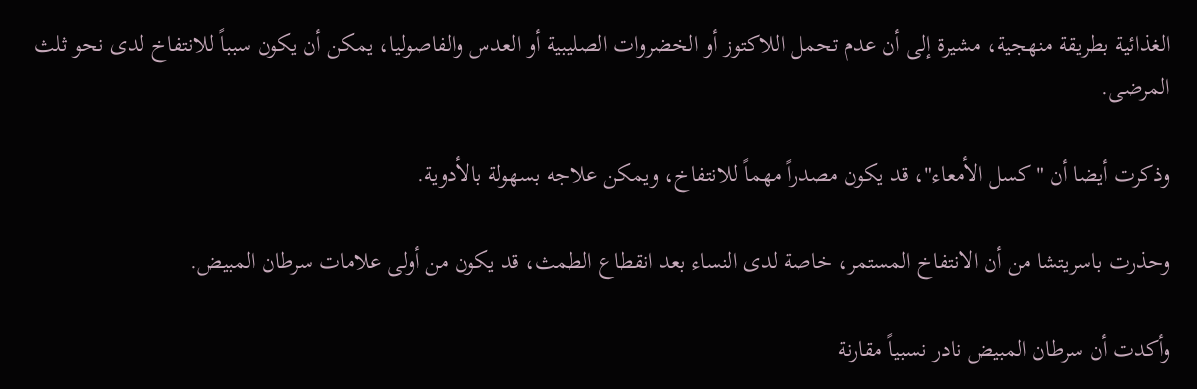الغذائية بطريقة منهجية، مشيرة إلى أن عدم تحمل اللاكتوز أو الخضروات الصليبية أو العدس والفاصوليا، يمكن أن يكون سبباً للانتفاخ لدى نحو ثلث المرضى.

وذكرت أيضا أن "كسل الأمعاء"، قد يكون مصدراً مهماً للانتفاخ، ويمكن علاجه بسهولة بالأدوية.

وحذرت باسريتشا من أن الانتفاخ المستمر، خاصة لدى النساء بعد انقطاع الطمث، قد يكون من أولى علامات سرطان المبيض.

وأكدت أن سرطان المبيض نادر نسبياً مقارنة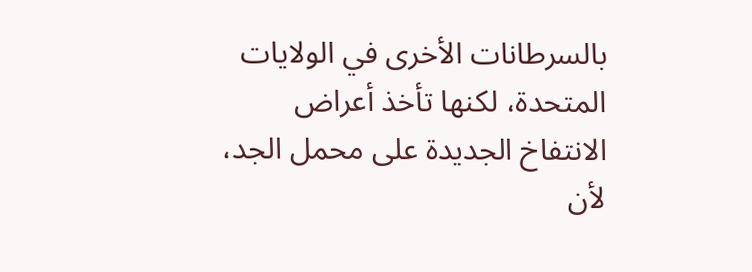بالسرطانات الأخرى في الولايات المتحدة، لكنها تأخذ أعراض الانتفاخ الجديدة على محمل الجد، لأن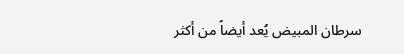سرطان المبيض يُعد أيضاً من أكثر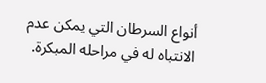أنواع السرطان التي يمكن عدم الانتباه له في مراحله المبكرة.